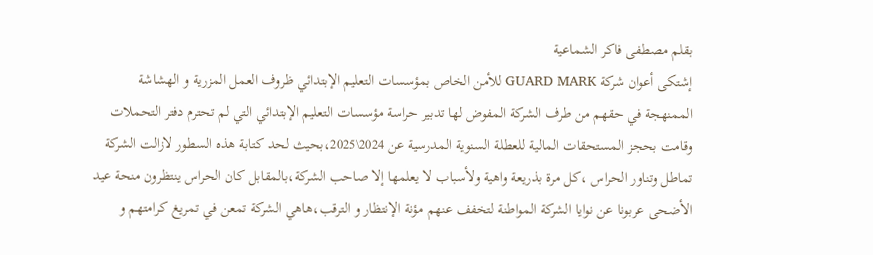بقلم مصطفى فاكر الشماعية
إشتكى أعوان شركة GUARD MARK للأمن الخاص بمؤسسات التعليم الإبتدائي ظروف العمل المزرية و الهشاشة الممنهجة في حقهم من طرف الشركة المفوض لها تدبير حراسة مؤسسات التعليم الإبتدائي التي لم تحترم دفتر التحملات وقامت بحجز المستحقات المالية للعطلة السنوية المدرسية عن 2024\2025،بحيث لحد كتابة هذه السطور لازالت الشركة تماطل وتناور الحراس ،كل مرة بذريعة واهية ولأسباب لا يعلمها إلا صاحب الشركة،بالمقابل كان الحراس ينتظرون منحة عيد الأضحى عربونا عن نوايا الشركة المواطنة لتخفف عنهم مؤنة الإنتظار و الترقب،هاهي الشركة تمعن في تمريغ كرامتهم و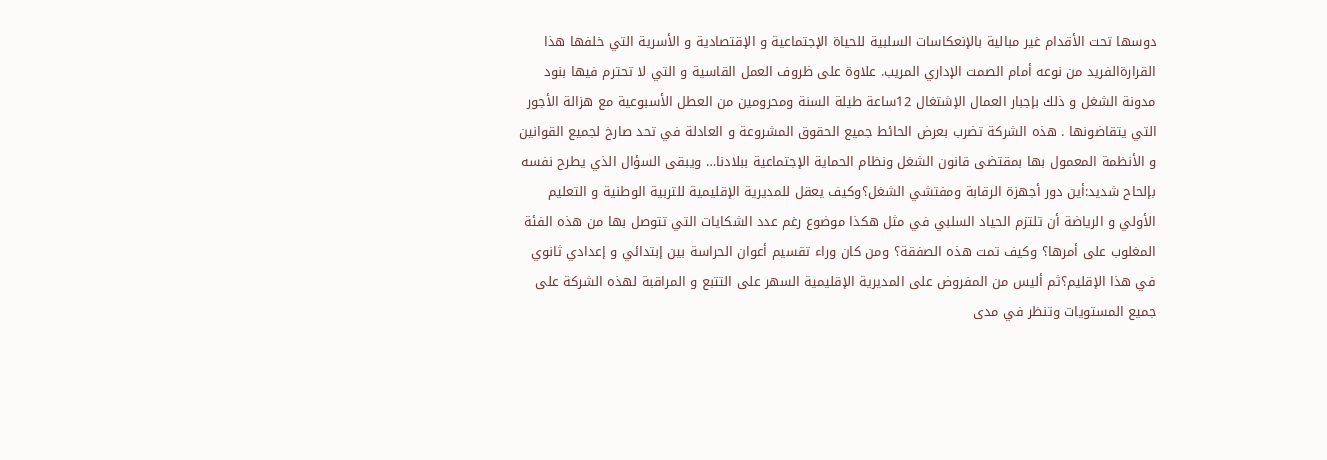دوسها تحت الأقدام غير مبالية بالإنعكاسات السلبية للحياة الإجتماعية و الإقتصادية و الأسرية التي خلفها هذا القرارةالفريد من نوعه أمام الصمت الإداري المريب. علاوة على ظروف العمل القاسية و التي لا تحترم فيها بنود مدونة الشغل و ذلك بإجبار العمال الإشتغال 12ساعة طيلة السنة ومحرومين من العطل الأسبوعية مع هزالة الأجور التي يتقاضونها . هذه الشركة تضرب بعرض الحائط جميع الحقوق المشروعة و العادلة في تحد صارخ لجميع القوانين و الأنظمة المعمول بها بمقتضى قانون الشغل ونظام الحماية الإجتماعية ببلادنا… ويبقى السؤال الذي يطرح نفسه بإلحاح شديد:أين دور أجهزة الرقابة ومفتشي الشغل؟وكيف يعقل للمديرية الإقليمية للتربية الوطنية و التعليم الأولي و الرياضة أن تلتزم الحياد السلبي في مثل هكذا موضوع رغم عدد الشكايات التي تتوصل بها من هذه الفئة المغلوب على أمرها؟ وكيف تمت هذه الصفقة؟ ومن كان وراء تقسيم أعوان الحراسة بين إبتدائي و إعدادي ثانوي في هذا الإقليم؟ثم أليس من المفروض على المديرية الإقليمية السهر على التتبع و المراقبة لهذه الشركة على جميع المستويات وتنظر في مدى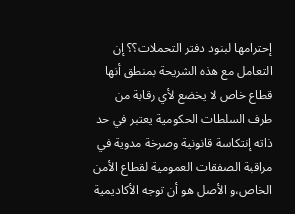إحترامها لبنود دفتر التحملات؟؟ إن التعامل مع هذه الشريحة بمنطق أنها قطاع خاص لا يخضع لأي رقابة من طرف السلطات الحكومية يعتبر في حد ذاته إنتكاسة قانونية وصرخة مدوية في مراقبة الصفقات العمومية لقطاع الأمن الخاص،و الأصل هو أن توجه الأكاديمية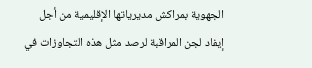الجهوية بمراكش مديرياتها الإقليمية من أجل إيفاد لجن المراقبة لرصد مثل هذه التجاوزات في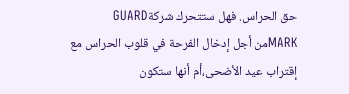حق الحراس. فهل ستتحرك شركةGUARD MARKمن أجل إدخال الفرحة في قلوب الحراس مع إقتراب عيد الأضحى،أم أنها ستكون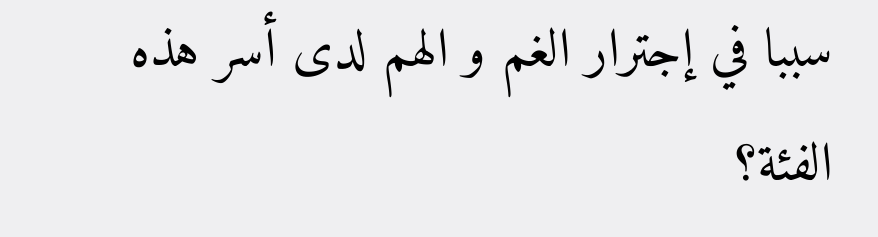سببا في إجترار الغم و الهم لدى أسر هذه الفئة؟